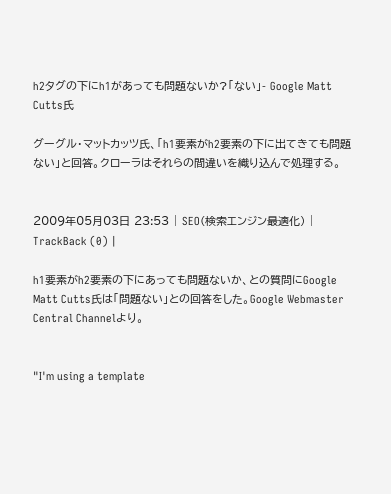h2タグの下にh1があっても問題ないか?「ない」- Google Matt Cutts氏

グーグル・マットカッツ氏、「h1要素がh2要素の下に出てきても問題ない」と回答。クローラはそれらの間違いを織り込んで処理する。


2009年05月03日 23:53 | SEO(検索エンジン最適化) | TrackBack (0) |

h1要素がh2要素の下にあっても問題ないか、との質問にGoogle Matt Cutts氏は「問題ない」との回答をした。Google Webmaster Central Channelより。


"I'm using a template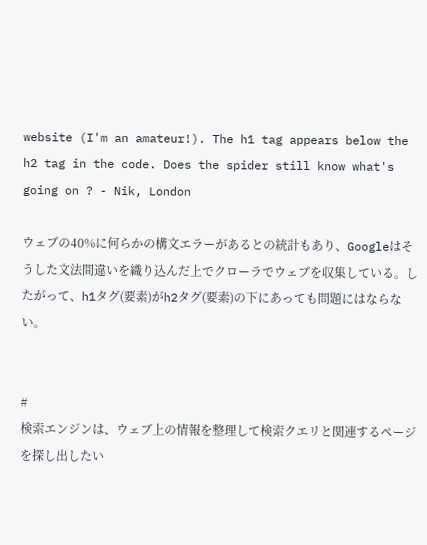website (I'm an amateur!). The h1 tag appears below the h2 tag in the code. Does the spider still know what's going on ? - Nik, London

ウェブの40%に何らかの構文エラーがあるとの統計もあり、Googleはそうした文法間違いを織り込んだ上でクローラでウェブを収集している。したがって、h1タグ(要素)がh2タグ(要素)の下にあっても問題にはならない。


#
検索エンジンは、ウェブ上の情報を整理して検索クエリと関連するページを探し出したい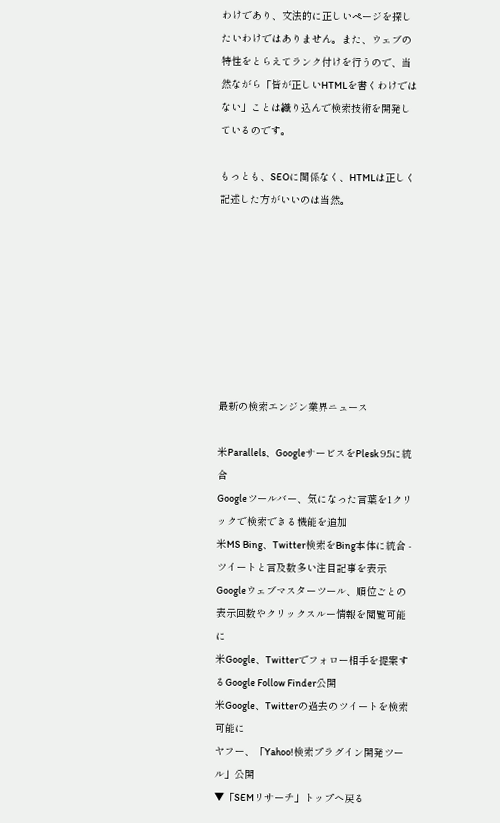わけであり、文法的に正しいページを探したいわけではありません。また、ウェブの特性をとらえてランク付けを行うので、当然ながら「皆が正しいHTMLを書くわけではない」ことは織り込んで検索技術を開発しているのです。

もっとも、SEOに関係なく、HTMLは正しく記述した方がいいのは当然。








最新の検索エンジン業界ニュース

米Parallels、GoogleサービスをPlesk 9.5に統合
Googleツールバー、気になった言葉を1クリックで検索できる機能を追加
米MS Bing、Twitter検索をBing本体に統合 - ツイートと言及数多い注目記事を表示
Googleウェブマスターツール、順位ごとの表示回数やクリックスルー情報を閲覧可能に
米Google、Twitterでフォロー相手を提案するGoogle Follow Finder公開
米Google、Twitterの過去のツイートを検索可能に
ヤフー、「Yahoo!検索プラグイン開発ツール」公開
▼「SEMリサーチ」トップへ戻る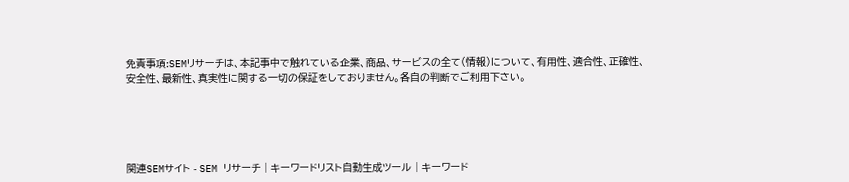免責事項:SEMリサーチは、本記事中で触れている企業、商品、サービスの全て(情報)について、有用性、適合性、正確性、安全性、最新性、真実性に関する一切の保証をしておりません。各自の判断でご利用下さい。





関連SEMサイト - SEM リサーチ | キーワードリスト自動生成ツール | キーワード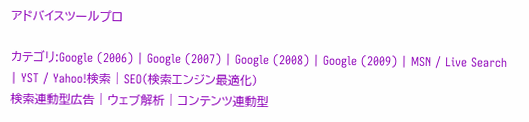アドバイスツールプロ

カテゴリ:Google (2006) | Google (2007) | Google (2008) | Google (2009) | MSN / Live Search | YST / Yahoo!検索 | SEO(検索エンジン最適化)
検索連動型広告 | ウェブ解析 | コンテンツ連動型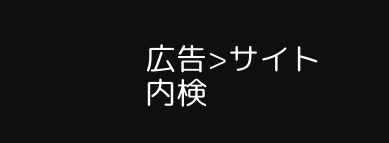広告>サイト内検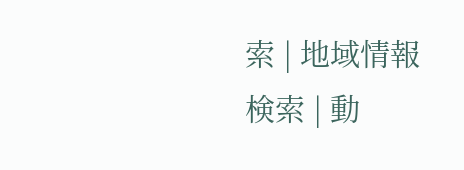索 | 地域情報検索 | 動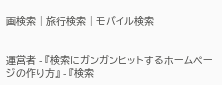画検索 | 旅行検索 | モバイル検索


運営者 - 『検索にガンガンヒットするホームページの作り方』 - 『検索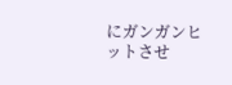にガンガンヒットさせ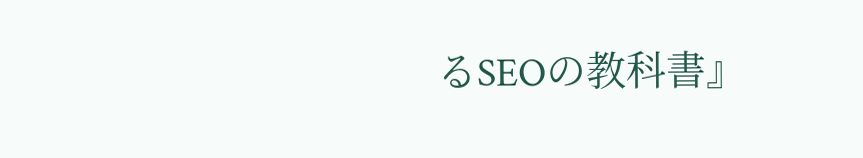るSEOの教科書』